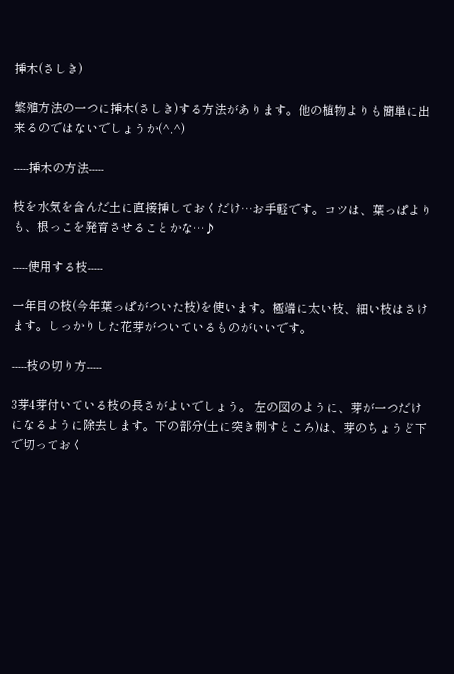挿木(さしき)

繁殖方法の一つに挿木(さしき)する方法があります。他の植物よりも簡単に出来るのではないでしょうか(^.^)

-----挿木の方法-----

枝を水気を含んだ土に直接挿しておくだけ…お手軽です。コツは、葉っぱよりも、根っこを発育させることかな…♪

-----使用する枝-----

一年目の枝(今年葉っぱがついた枝)を使います。極端に太い枝、細い枝はさけます。しっかりした花芽がついているものがいいです。

-----枝の切り方-----

3芽4芽付いている枝の長さがよいでしょう。 左の図のように、芽が一つだけになるように除去します。下の部分(土に突き刺すところ)は、芽のちょうど下で切っておく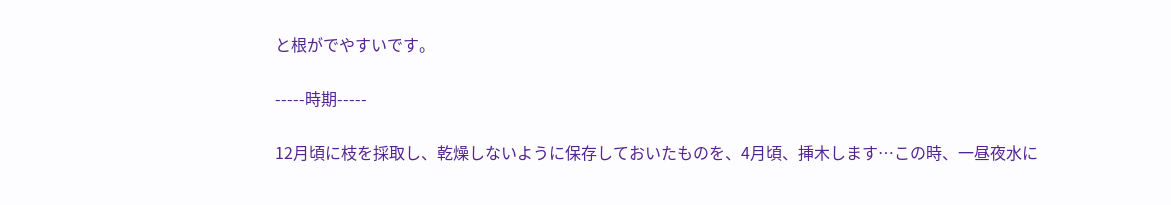と根がでやすいです。

-----時期-----

12月頃に枝を採取し、乾燥しないように保存しておいたものを、4月頃、挿木します…この時、一昼夜水に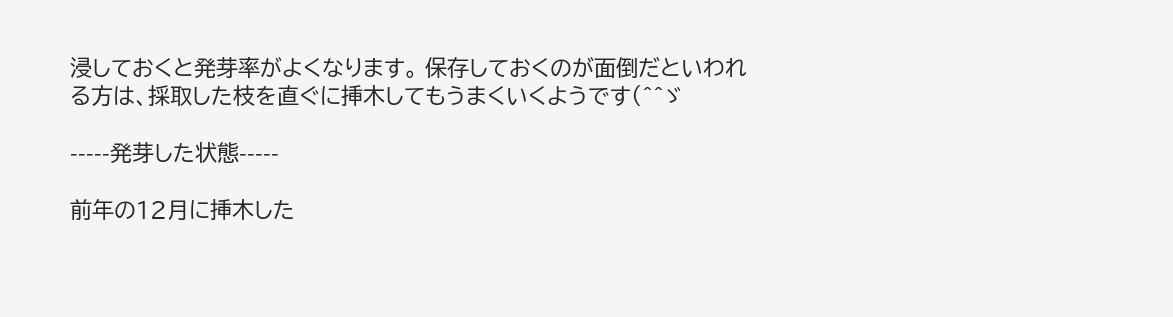浸しておくと発芽率がよくなります。 保存しておくのが面倒だといわれる方は、採取した枝を直ぐに挿木してもうまくいくようです(^^ゞ

-----発芽した状態-----

前年の12月に挿木した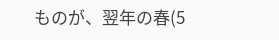ものが、翌年の春(5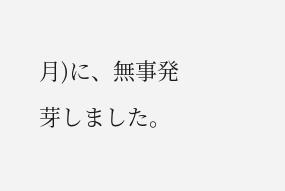月)に、無事発芽しました。